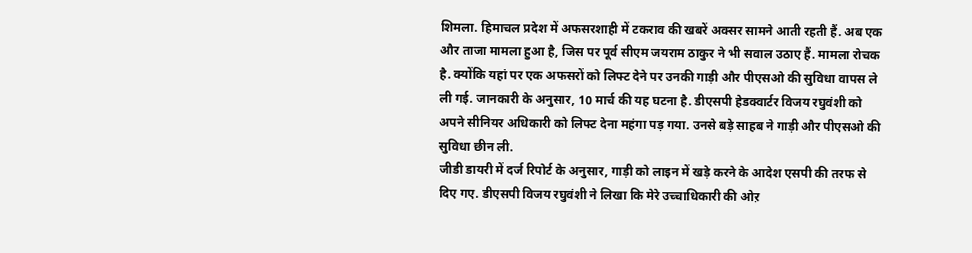शिमला. हिमाचल प्रदेश में अफसरशाही में टकराव की खबरें अक्सर सामने आती रहती हैं. अब एक और ताजा मामला हुआ है, जिस पर पूर्व सीएम जयराम ठाकुर ने भी सवाल उठाए हैं. मामला रोचक है. क्योंकि यहां पर एक अफसरों को लिफ्ट देने पर उनकी गाड़ी और पीएसओ की सुविधा वापस ले ली गई. जानकारी के अनुसार, 10 मार्च की यह घटना है. डीएसपी हेडक्वार्टर विजय रघुवंशी को अपने सीनियर अधिकारी को लिफ्ट देना महंगा पड़ गया. उनसे बड़े साहब ने गाड़ी और पीएसओ की सुविधा छीन ली.
जीडी डायरी में दर्ज रिपोर्ट के अनुसार, गाड़ी को लाइन में खड़े करने के आदेश एसपी की तरफ से दिए गए. डीएसपी विजय रघुवंशी ने लिखा कि मेरे उच्चाधिकारी की ओऱ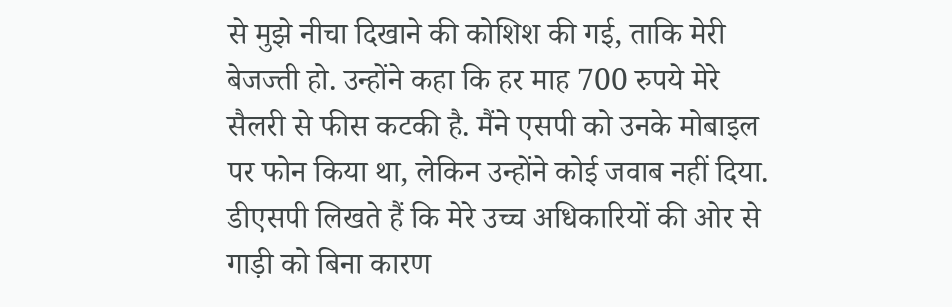से मुझे नीचा दिखाने की कोशिश की गई, ताकि मेरी बेजज्ती हो. उन्होंने कहा कि हर माह 700 रुपये मेरे सैलरी से फीस कटकी है. मैंने एसपी को उनके मोबाइल पर फोन किया था, लेकिन उन्होंने कोई जवाब नहीं दिया.
डीएसपी लिखते हैं कि मेरे उच्च अधिकारियों की ओर से गाड़ी को बिना कारण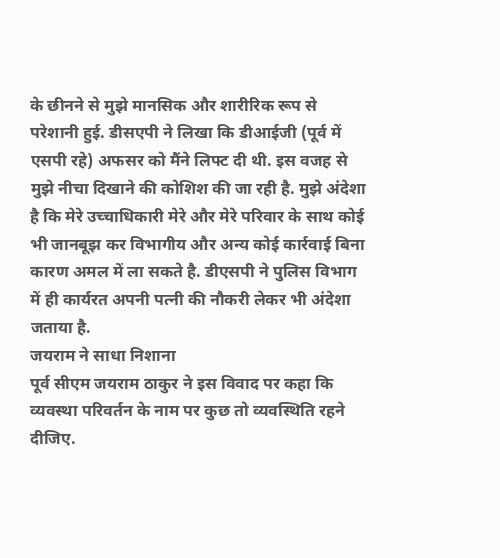के छीनने से मुझे मानसिक और शारीरिक रूप से परेशानी हुई. डीसएपी ने लिखा कि डीआईजी (पूर्व में एसपी रहे) अफसर को मैंने लिफ्ट दी थी. इस वजह से मुझे नीचा दिखाने की कोशिश की जा रही है. मुझे अंदेशा है कि मेरे उच्चाधिकारी मेरे और मेरे परिवार के साथ कोई भी जानबूझ कर विभागीय और अन्य कोई कार्रवाई बिना कारण अमल में ला सकते है. डीएसपी ने पुलिस विभाग में ही कार्यरत अपनी पत्नी की नौकरी लेकर भी अंदेशा जताया है.
जयराम ने साधा निशाना
पूर्व सीएम जयराम ठाकुर ने इस विवाद पर कहा कि व्यवस्था परिवर्तन के नाम पर कुछ तो व्यवस्थिति रहने दीजिए.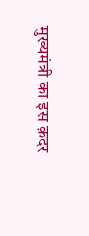मुख्यमंत्री का इस क़दर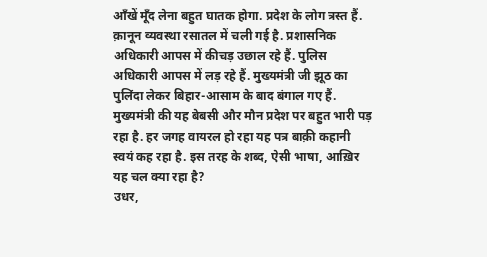आँखें मूँद लेना बहुत घातक होगा. प्रदेश के लोग त्रस्त हैं. क़ानून व्यवस्था रसातल में चली गई है. प्रशासनिक अधिकारी आपस में कीचड़ उछाल रहे हैं. पुलिस अधिकारी आपस में लड़ रहे हैं. मुख्यमंत्री जी झूठ का पुलिंदा लेकर बिहार-आसाम के बाद बंगाल गए हैं. मुख्यमंत्री की यह बेबसी और मौन प्रदेश पर बहुत भारी पड़ रहा है. हर जगह वायरल हो रहा यह पत्र बाक़ी कहानी स्वयं कह रहा है. इस तरह के शब्द, ऐसी भाषा, आख़िर यह चल क्या रहा है?
उधर,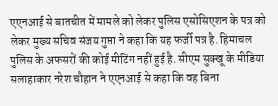एएनआई से बातचीत में मामले को लेकर पुलिस एसोसिएशन के पत्र को लेकर मुख्य सचिव संजय गुप्ता ने कहा कि यह फर्जी पत्र है. हिमाचल पुलिस के अफसरों की कोई मीटिंग नहीं हुई है. सीएम सुक्खू के मीडिया सलाहाकार नरेश चौहान ने एएनआई से कहा कि वह बिना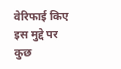वेरिफाई किए इस मुद्दे पर कुछ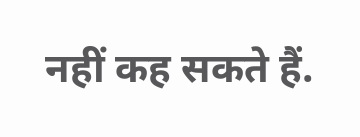नहीं कह सकते हैं.